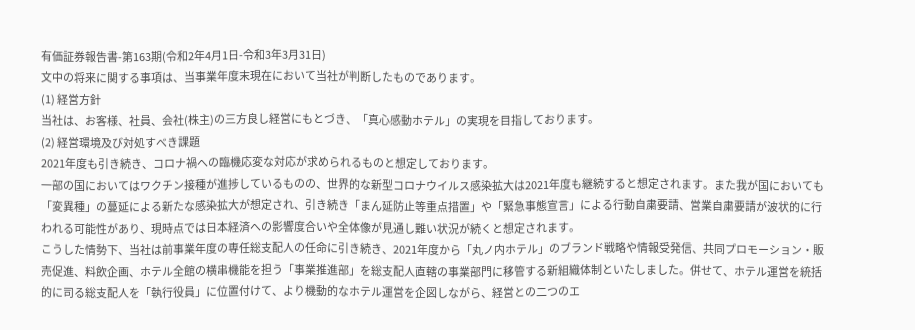有価証券報告書-第163期(令和2年4月1日-令和3年3月31日)
文中の将来に関する事項は、当事業年度末現在において当社が判断したものであります。
(1) 経営方針
当社は、お客様、社員、会社(株主)の三方良し経営にもとづき、「真心感動ホテル」の実現を目指しております。
(2) 経営環境及び対処すべき課題
2021年度も引き続き、コロナ禍への臨機応変な対応が求められるものと想定しております。
一部の国においてはワクチン接種が進捗しているものの、世界的な新型コロナウイルス感染拡大は2021年度も継続すると想定されます。また我が国においても「変異種」の蔓延による新たな感染拡大が想定され、引き続き「まん延防止等重点措置」や「緊急事態宣言」による行動自粛要請、営業自粛要請が波状的に行われる可能性があり、現時点では日本経済への影響度合いや全体像が見通し難い状況が続くと想定されます。
こうした情勢下、当社は前事業年度の専任総支配人の任命に引き続き、2021年度から「丸ノ内ホテル」のブランド戦略や情報受発信、共同プロモーション・販売促進、料飲企画、ホテル全館の横串機能を担う「事業推進部」を総支配人直轄の事業部門に移管する新組織体制といたしました。併せて、ホテル運営を統括的に司る総支配人を「執行役員」に位置付けて、より機動的なホテル運営を企図しながら、経営との二つのエ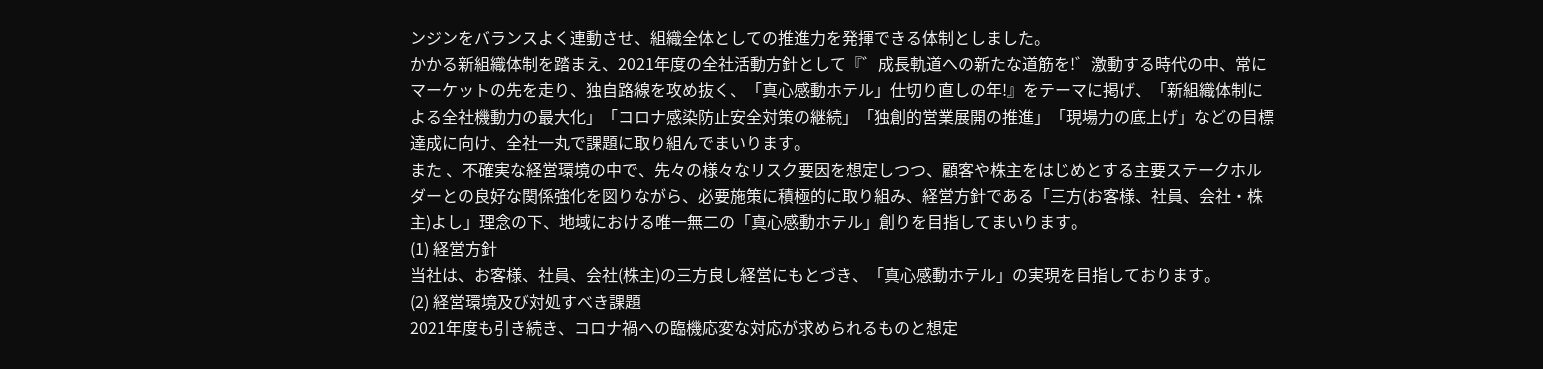ンジンをバランスよく連動させ、組織全体としての推進力を発揮できる体制としました。
かかる新組織体制を踏まえ、2021年度の全社活動方針として『゛成長軌道への新たな道筋を!゛激動する時代の中、常にマーケットの先を走り、独自路線を攻め抜く、「真心感動ホテル」仕切り直しの年!』をテーマに掲げ、「新組織体制による全社機動力の最大化」「コロナ感染防止安全対策の継続」「独創的営業展開の推進」「現場力の底上げ」などの目標達成に向け、全社一丸で課題に取り組んでまいります。
また 、不確実な経営環境の中で、先々の様々なリスク要因を想定しつつ、顧客や株主をはじめとする主要ステークホルダーとの良好な関係強化を図りながら、必要施策に積極的に取り組み、経営方針である「三方(お客様、社員、会社・株主)よし」理念の下、地域における唯一無二の「真心感動ホテル」創りを目指してまいります。
(1) 経営方針
当社は、お客様、社員、会社(株主)の三方良し経営にもとづき、「真心感動ホテル」の実現を目指しております。
(2) 経営環境及び対処すべき課題
2021年度も引き続き、コロナ禍への臨機応変な対応が求められるものと想定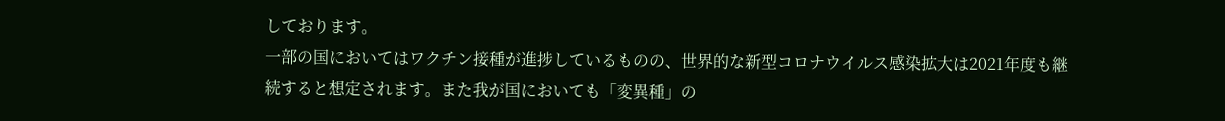しております。
一部の国においてはワクチン接種が進捗しているものの、世界的な新型コロナウイルス感染拡大は2021年度も継続すると想定されます。また我が国においても「変異種」の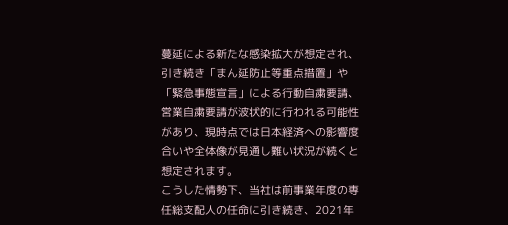蔓延による新たな感染拡大が想定され、引き続き「まん延防止等重点措置」や「緊急事態宣言」による行動自粛要請、営業自粛要請が波状的に行われる可能性があり、現時点では日本経済への影響度合いや全体像が見通し難い状況が続くと想定されます。
こうした情勢下、当社は前事業年度の専任総支配人の任命に引き続き、2021年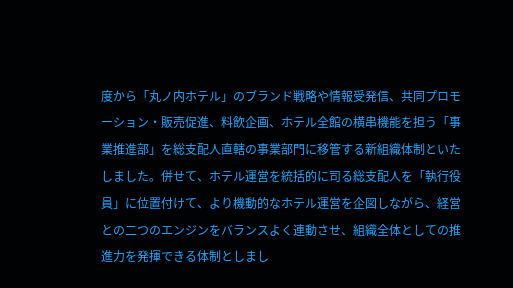度から「丸ノ内ホテル」のブランド戦略や情報受発信、共同プロモーション・販売促進、料飲企画、ホテル全館の横串機能を担う「事業推進部」を総支配人直轄の事業部門に移管する新組織体制といたしました。併せて、ホテル運営を統括的に司る総支配人を「執行役員」に位置付けて、より機動的なホテル運営を企図しながら、経営との二つのエンジンをバランスよく連動させ、組織全体としての推進力を発揮できる体制としまし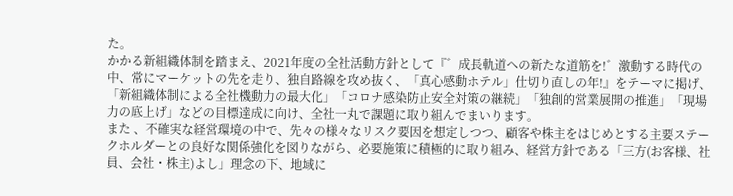た。
かかる新組織体制を踏まえ、2021年度の全社活動方針として『゛成長軌道への新たな道筋を!゛激動する時代の中、常にマーケットの先を走り、独自路線を攻め抜く、「真心感動ホテル」仕切り直しの年!』をテーマに掲げ、「新組織体制による全社機動力の最大化」「コロナ感染防止安全対策の継続」「独創的営業展開の推進」「現場力の底上げ」などの目標達成に向け、全社一丸で課題に取り組んでまいります。
また 、不確実な経営環境の中で、先々の様々なリスク要因を想定しつつ、顧客や株主をはじめとする主要ステークホルダーとの良好な関係強化を図りながら、必要施策に積極的に取り組み、経営方針である「三方(お客様、社員、会社・株主)よし」理念の下、地域に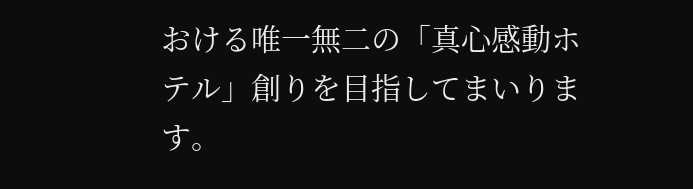おける唯一無二の「真心感動ホテル」創りを目指してまいります。